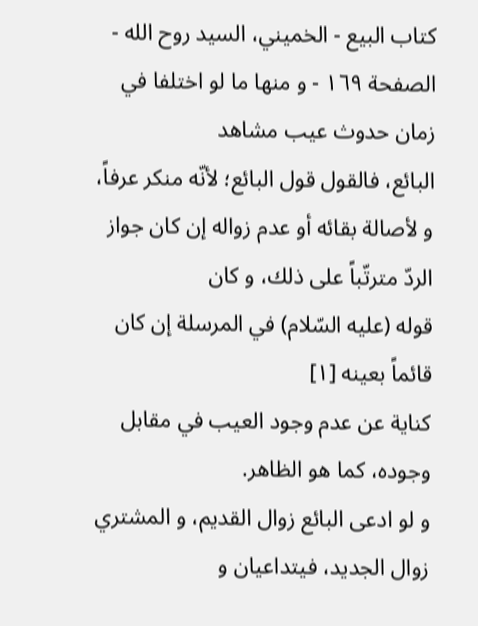كتاب البيع - الخميني، السيد روح الله - الصفحة ١٦٩ - و منها ما لو اختلفا في زمان حدوث عيب مشاهد
البائع، فالقول قول البائع؛ لأنّه منكر عرفاً، و لأصالة بقائه أو عدم زواله إن كان جواز الردّ مترتّباً على ذلك، و كان
قوله (عليه السّلام) في المرسلة إن كان قائماً بعينه [١]
كناية عن عدم وجود العيب في مقابل وجوده، كما هو الظاهر.
و لو ادعى البائع زوال القديم، و المشتري زوال الجديد، فيتداعيان و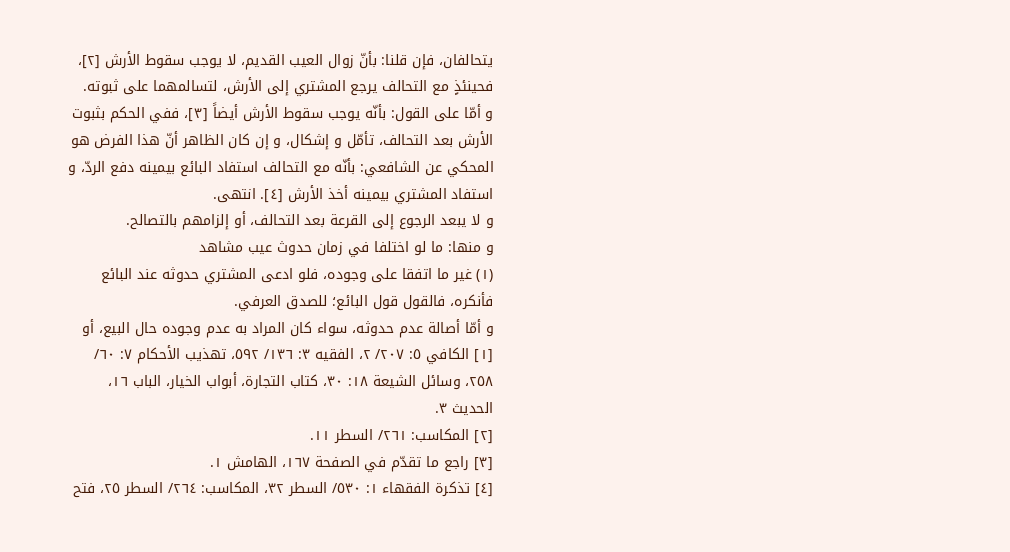يتحالفان، فإن قلنا: بأنّ زوال العيب القديم، لا يوجب سقوط الأرش [٢]، فحينئذٍ مع التحالف يرجع المشتري إلى الأرش، لتسالمهما على ثبوته.
و أمّا على القول: بأنّه يوجب سقوط الأرش أيضاً [٣]، ففي الحكم بثبوت الأرش بعد التحالف، تأمّل و إشكال، و إن كان الظاهر أنّ هذا الفرض هو المحكي عن الشافعي: بأنّه مع التحالف استفاد البائع بيمينه دفع الردّ، و استفاد المشتري بيمينه أخذ الأرش [٤]. انتهى.
و لا يبعد الرجوع إلى القرعة بعد التحالف، أو إلزامهم بالتصالح.
و منها: ما لو اختلفا في زمان حدوث عيب مشاهد
(١) غير ما اتفقا على وجوده، فلو ادعى المشتري حدوثه عند البائع فأنكره، فالقول قول البائع؛ للصدق العرفي.
و أمّا أصالة عدم حدوثه، سواء كان المراد به عدم وجوده حال البيع، أو
[١] الكافي ٥: ٢٠٧/ ٢، الفقيه ٣: ١٣٦/ ٥٩٢، تهذيب الأحكام ٧: ٦٠/ ٢٥٨، وسائل الشيعة ١٨: ٣٠، كتاب التجارة، أبواب الخيار، الباب ١٦، الحديث ٣.
[٢] المكاسب: ٢٦١/ السطر ١١.
[٣] راجع ما تقدّم في الصفحة ١٦٧، الهامش ١.
[٤] تذكرة الفقهاء ١: ٥٣٠/ السطر ٣٢، المكاسب: ٢٦٤/ السطر ٢٥، فتح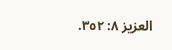العزيز ٨: ٣٥٢.